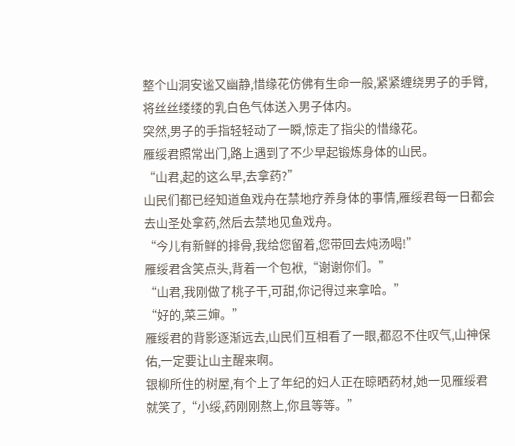整个山洞安谧又幽静,惜缘花仿佛有生命一般,紧紧缠绕男子的手臂,将丝丝缕缕的乳白色气体送入男子体内。
突然,男子的手指轻轻动了一瞬,惊走了指尖的惜缘花。
雁绥君照常出门,路上遇到了不少早起锻炼身体的山民。
“山君,起的这么早,去拿药?”
山民们都已经知道鱼戏舟在禁地疗养身体的事情,雁绥君每一日都会去山圣处拿药,然后去禁地见鱼戏舟。
“今儿有新鲜的排骨,我给您留着,您带回去炖汤喝!”
雁绥君含笑点头,背着一个包袱,“谢谢你们。”
“山君,我刚做了桃子干,可甜,你记得过来拿哈。”
“好的,菜三婶。”
雁绥君的背影逐渐远去,山民们互相看了一眼,都忍不住叹气,山神保佑,一定要让山主醒来啊。
银柳所住的树屋,有个上了年纪的妇人正在晾晒药材,她一见雁绥君就笑了,“小绥,药刚刚熬上,你且等等。”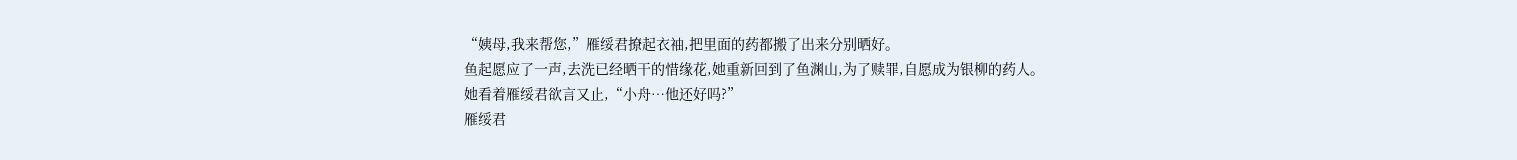“姨母,我来帮您,”雁绥君撩起衣袖,把里面的药都搬了出来分别晒好。
鱼起愿应了一声,去洗已经晒干的惜缘花,她重新回到了鱼渊山,为了赎罪,自愿成为银柳的药人。
她看着雁绥君欲言又止,“小舟…他还好吗?”
雁绥君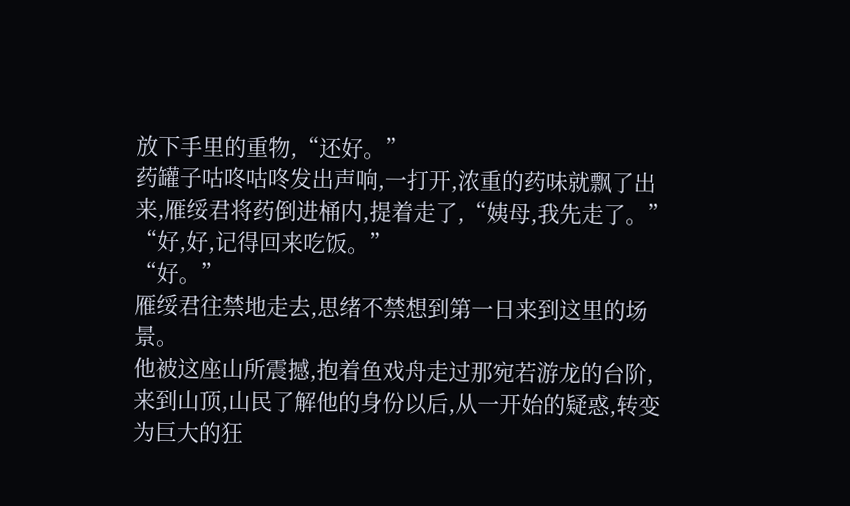放下手里的重物,“还好。”
药罐子咕咚咕咚发出声响,一打开,浓重的药味就飘了出来,雁绥君将药倒进桶内,提着走了,“姨母,我先走了。”
“好,好,记得回来吃饭。”
“好。”
雁绥君往禁地走去,思绪不禁想到第一日来到这里的场景。
他被这座山所震撼,抱着鱼戏舟走过那宛若游龙的台阶,来到山顶,山民了解他的身份以后,从一开始的疑惑,转变为巨大的狂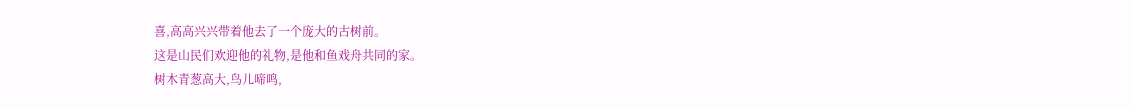喜,高高兴兴带着他去了一个庞大的古树前。
这是山民们欢迎他的礼物,是他和鱼戏舟共同的家。
树木青葱高大,鸟儿啼鸣,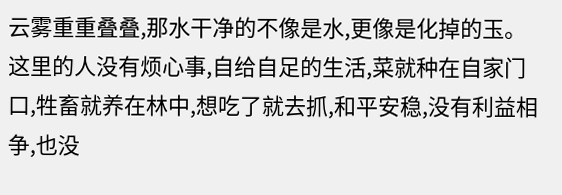云雾重重叠叠,那水干净的不像是水,更像是化掉的玉。
这里的人没有烦心事,自给自足的生活,菜就种在自家门口,牲畜就养在林中,想吃了就去抓,和平安稳,没有利益相争,也没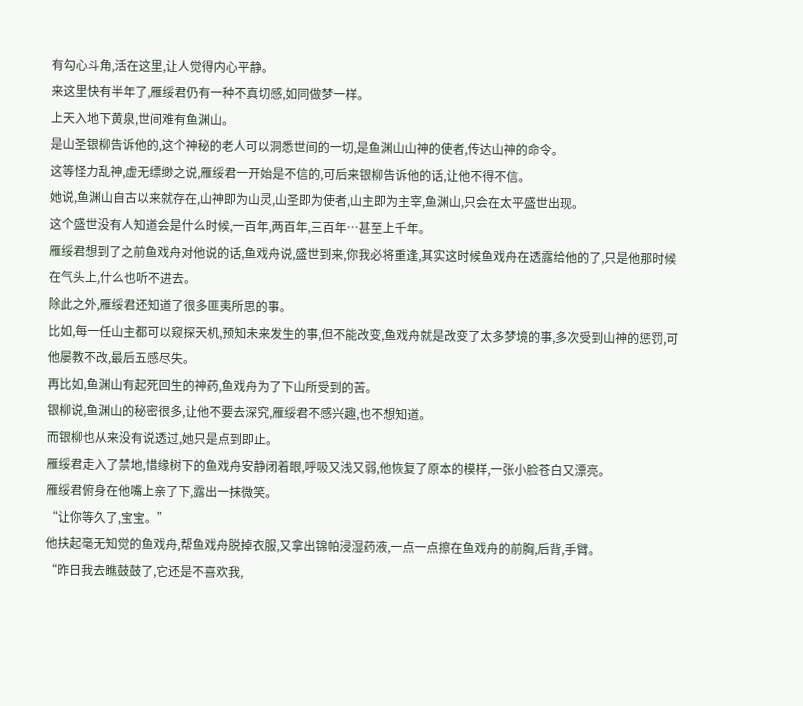有勾心斗角,活在这里,让人觉得内心平静。
来这里快有半年了,雁绥君仍有一种不真切感,如同做梦一样。
上天入地下黄泉,世间难有鱼渊山。
是山圣银柳告诉他的,这个神秘的老人可以洞悉世间的一切,是鱼渊山山神的使者,传达山神的命令。
这等怪力乱神,虚无缥缈之说,雁绥君一开始是不信的,可后来银柳告诉他的话,让他不得不信。
她说,鱼渊山自古以来就存在,山神即为山灵,山圣即为使者,山主即为主宰,鱼渊山,只会在太平盛世出现。
这个盛世没有人知道会是什么时候,一百年,两百年,三百年…甚至上千年。
雁绥君想到了之前鱼戏舟对他说的话,鱼戏舟说,盛世到来,你我必将重逢,其实这时候鱼戏舟在透露给他的了,只是他那时候在气头上,什么也听不进去。
除此之外,雁绥君还知道了很多匪夷所思的事。
比如,每一任山主都可以窥探天机,预知未来发生的事,但不能改变,鱼戏舟就是改变了太多梦境的事,多次受到山神的惩罚,可他屡教不改,最后五感尽失。
再比如,鱼渊山有起死回生的神药,鱼戏舟为了下山所受到的苦。
银柳说,鱼渊山的秘密很多,让他不要去深究,雁绥君不感兴趣,也不想知道。
而银柳也从来没有说透过,她只是点到即止。
雁绥君走入了禁地,惜缘树下的鱼戏舟安静闭着眼,呼吸又浅又弱,他恢复了原本的模样,一张小脸苍白又漂亮。
雁绥君俯身在他嘴上亲了下,露出一抹微笑。
“让你等久了,宝宝。”
他扶起毫无知觉的鱼戏舟,帮鱼戏舟脱掉衣服,又拿出锦帕浸湿药液,一点一点擦在鱼戏舟的前胸,后背,手臂。
“昨日我去瞧鼓鼓了,它还是不喜欢我,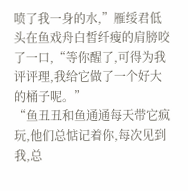喷了我一身的水,”雁绥君低头在鱼戏舟白皙纤瘦的肩膀咬了一口,“等你醒了,可得为我评评理,我给它做了一个好大的桶子呢。”
“鱼丑丑和鱼通通每天带它疯玩,他们总惦记着你,每次见到我,总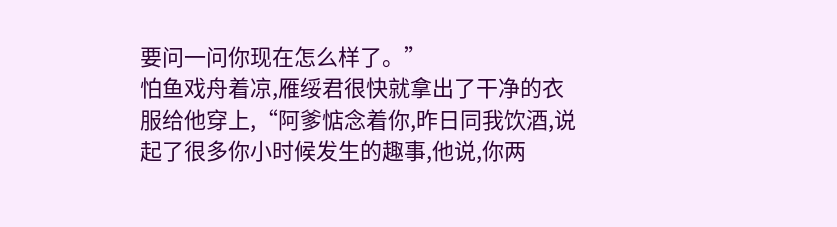要问一问你现在怎么样了。”
怕鱼戏舟着凉,雁绥君很快就拿出了干净的衣服给他穿上,“阿爹惦念着你,昨日同我饮酒,说起了很多你小时候发生的趣事,他说,你两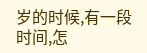岁的时候,有一段时间,怎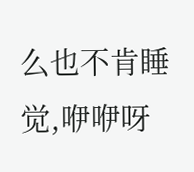么也不肯睡觉,咿咿呀